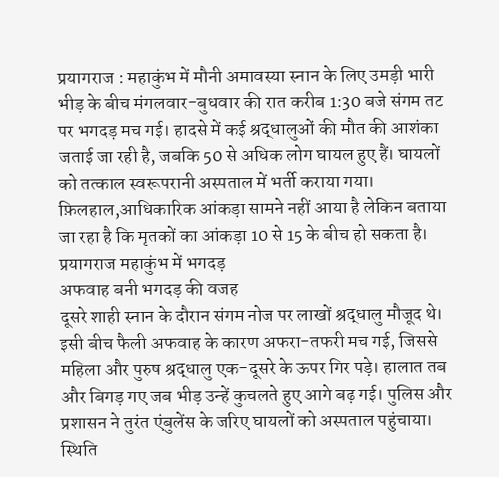प्रयागराज : महाकुंभ में मौनी अमावस्या स्नान के लिए उमड़ी भारी भीड़ के बीच मंगलवार-बुधवार की रात करीब 1:30 बजे संगम तट पर भगदड़ मच गई। हादसे में कई श्रद्धालुओं की मौत की आशंका जताई जा रही है, जबकि 50 से अधिक लोग घायल हुए हैं। घायलों को तत्काल स्वरूपरानी अस्पताल में भर्ती कराया गया। फ़िलहाल,आधिकारिक आंकड़ा सामने नहीं आया है लेकिन बताया जा रहा है कि मृतकों का आंकड़ा 10 से 15 के बीच हो सकता है।
प्रयागराज महाकुंभ में भगदड़
अफवाह बनी भगदड़ की वजह
दूसरे शाही स्नान के दौरान संगम नोज पर लाखों श्रद्धालु मौजूद थे। इसी बीच फैली अफवाह के कारण अफरा-तफरी मच गई, जिससे महिला और पुरुष श्रद्धालु एक-दूसरे के ऊपर गिर पड़े। हालात तब और बिगड़ गए जब भीड़ उन्हें कुचलते हुए आगे बढ़ गई। पुलिस और प्रशासन ने तुरंत एंबुलेंस के जरिए घायलों को अस्पताल पहुंचाया।
स्थिति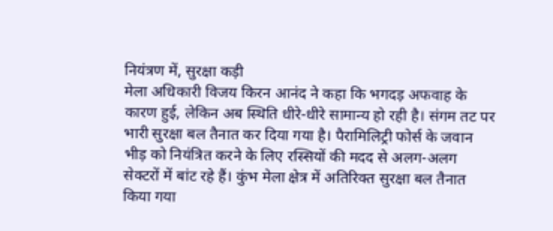नियंत्रण में, सुरक्षा कड़ी
मेला अधिकारी विजय किरन आनंद ने कहा कि भगदड़ अफवाह के कारण हुई, लेकिन अब स्थिति धीरे-धीरे सामान्य हो रही है। संगम तट पर भारी सुरक्षा बल तैनात कर दिया गया है। पैरामिलिट्री फोर्स के जवान भीड़ को नियंत्रित करने के लिए रस्सियों की मदद से अलग-अलग सेक्टरों में बांट रहे हैं। कुंभ मेला क्षेत्र में अतिरिक्त सुरक्षा बल तैनात किया गया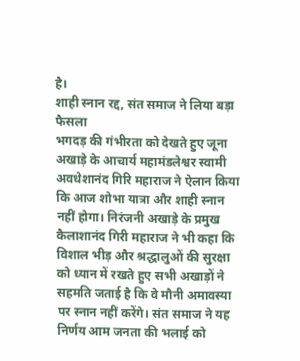है।
शाही स्नान रद्द, संत समाज ने लिया बड़ा फैसला
भगदड़ की गंभीरता को देखते हुए जूना अखाड़े के आचार्य महामंडलेश्वर स्वामी अवधेशानंद गिरि महाराज ने ऐलान किया कि आज शोभा यात्रा और शाही स्नान नहीं होगा। निरंजनी अखाड़े के प्रमुख कैलाशानंद गिरी महाराज ने भी कहा कि विशाल भीड़ और श्रद्धालुओं की सुरक्षा को ध्यान में रखते हुए सभी अखाड़ों ने सहमति जताई है कि वे मौनी अमावस्या पर स्नान नहीं करेंगे। संत समाज ने यह निर्णय आम जनता की भलाई को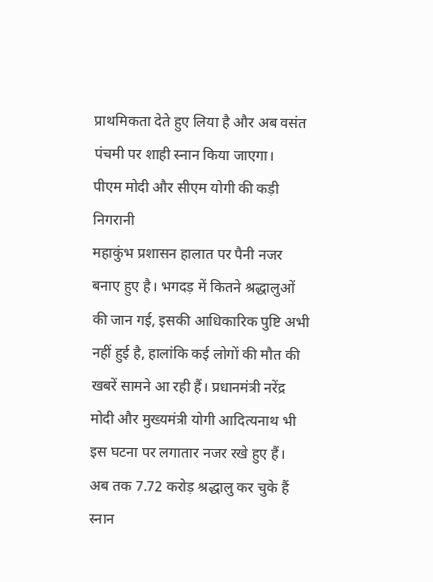प्राथमिकता देते हुए लिया है और अब वसंत पंचमी पर शाही स्नान किया जाएगा।
पीएम मोदी और सीएम योगी की कड़ी निगरानी
महाकुंभ प्रशासन हालात पर पैनी नजर बनाए हुए है। भगदड़ में कितने श्रद्धालुओं की जान गई, इसकी आधिकारिक पुष्टि अभी नहीं हुई है, हालांकि कई लोगों की मौत की खबरें सामने आ रही हैं। प्रधानमंत्री नरेंद्र मोदी और मुख्यमंत्री योगी आदित्यनाथ भी इस घटना पर लगातार नजर रखे हुए हैं।
अब तक 7.72 करोड़ श्रद्धालु कर चुके हैं स्नान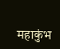महाकुंभ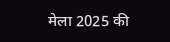मेला 2025 की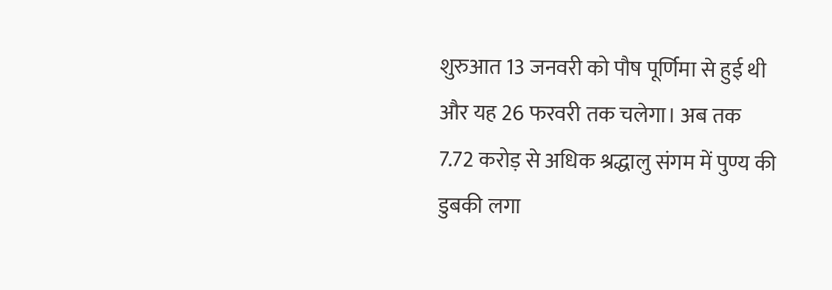शुरुआत 13 जनवरी को पौष पूर्णिमा से हुई थी और यह 26 फरवरी तक चलेगा। अब तक 7.72 करोड़ से अधिक श्रद्धालु संगम में पुण्य की डुबकी लगा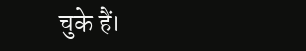चुके हैं।